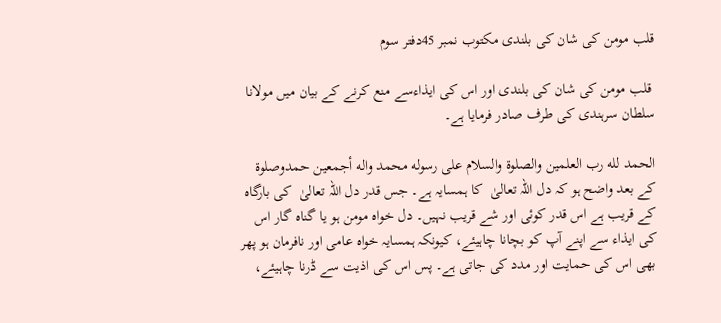قلب مومن کی شان کی بلندی مکتوب نمبر 45دفتر سوم

 قلب مومن کی شان کی بلندی اور اس کی ایذاءسے منع کرنے کے بیان میں مولانا سلطان سرہندی کی طرف صادر فرمایا ہے۔

الحمد لله رب العلمين والصلوة والسلام على رسوله محمد واله أجمعين حمدوصلوة کے بعد واضح ہو کہ دل اللہ تعالیٰ  کا ہمسایہ ہے۔ جس قدر دل اللہ تعالیٰ  کی بارگاہ کے قریب ہے اس قدر کوئی اور شے قریب نہیں۔ دل خواہ مومن ہو یا گناہ گار اس کی ایذاء سے اپنے آپ کو بچانا چاہیئے، کیونکہ ہمسایہ خواہ عامی اور نافرمان ہو پھر بھی اس کی حمایت اور مدد کی جاتی ہے۔ پس اس کی اذیت سے ڈرنا چاہیئے،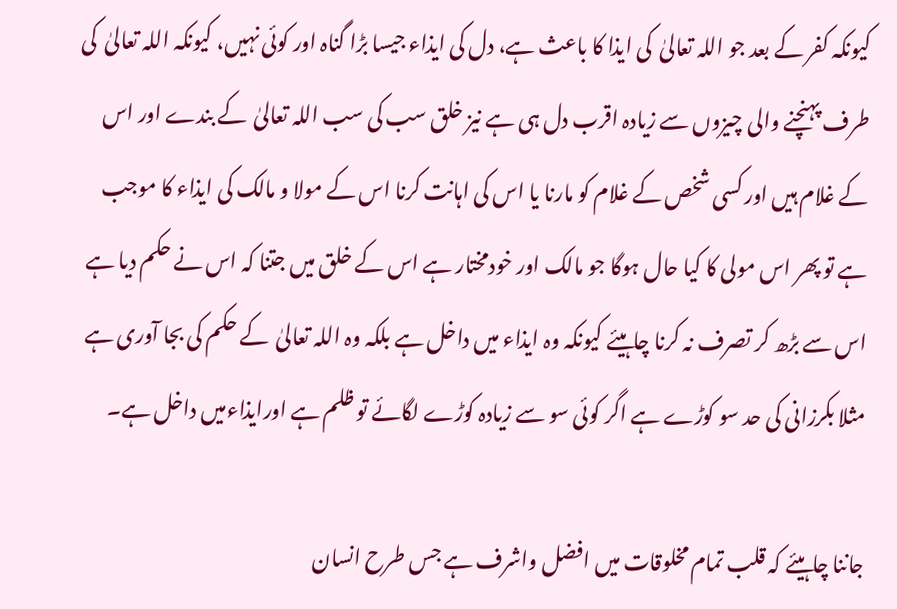کیونکہ کفر کے بعد جو اللہ تعالیٰ  کی ایذا کا باعث ہے، دل کی ایذاء جیسا بڑا گناہ اور کوئی نہیں، کیونکہ اللہ تعالیٰ  کی طرف پہنچنے والی چیزوں سے زیادہ اقرب دل ہی ہے نیز خلق سب کی سب اللہ تعالیٰ  کے بندے اور اس کے غلام ہیں اور کسی شخص کے غلام کو مارنا یا اس کی اہانت کرنا اس کے مولا و مالک کی ایذاء کا موجب ہے تو پھر اس مولی کا کیا حال ہوگا جو مالک اور خودمختار ہے اس کے خلق میں جتنا کہ اس نے حکم دیا ہے اس سے بڑھ کر تصرف نہ کرنا چاہیئے کیونکہ وہ ایذاء میں داخل ہے بلکہ وہ اللہ تعالیٰ  کے حکم کی بجا آوری ہے مثلا بکرزانی کی حد سو کوڑے ہے اگر کوئی سو سے زیادہ کوڑے لگائے تو ظلم ہے اورایذاءمیں داخل ہے۔

جاننا چاہیئے کہ قلب تمام مخلوقات میں افضل واشرف ہے جس طرح انسان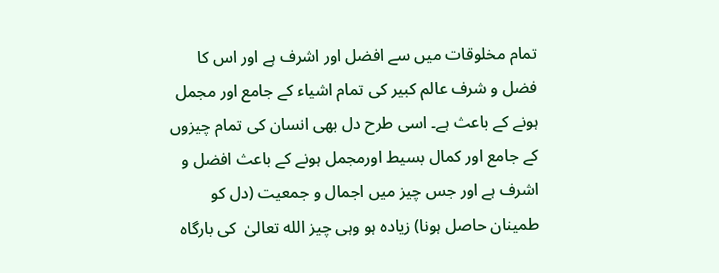تمام مخلوقات میں سے افضل اور اشرف ہے اور اس کا فضل و شرف عالم کبیر کی تمام اشیاء کے جامع اور مجمل ہونے کے باعث ہے۔ اسی طرح دل بھی انسان کی تمام چیزوں کے جامع اور کمال بسيط اورمجمل ہونے کے باعث افضل و اشرف ہے اور جس چیز میں اجمال و جمعیت (دل کو طمینان حاصل ہونا) زیادہ ہو وہی چیز الله تعالیٰ  کی بارگاہ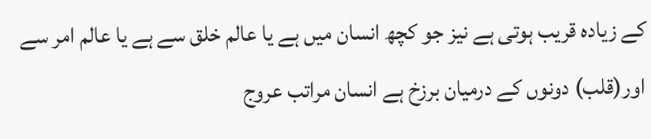کے زیادہ قریب ہوتی ہے نیز جو کچھ انسان میں ہے یا عالم خلق سے ہے یا عالم امر سے اور(قلب) دونوں کے درمیان برزخ ہے انسان مراتب عروج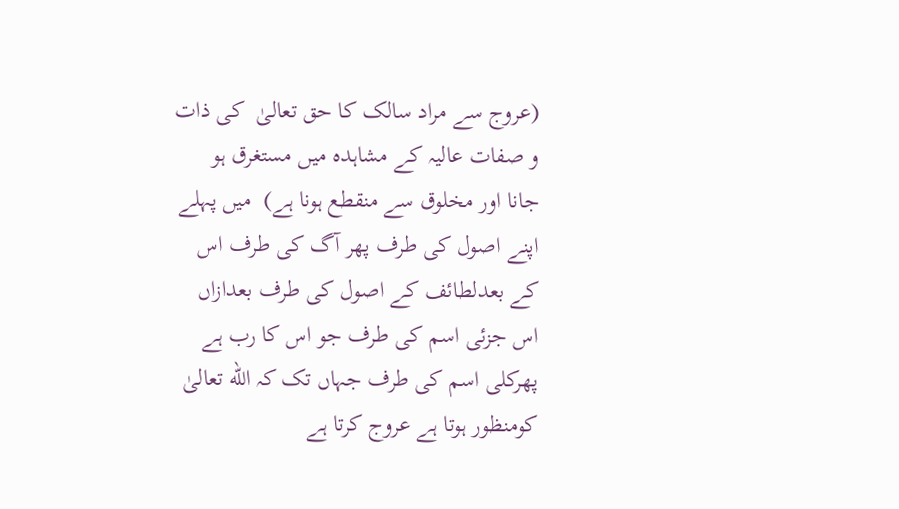(عروج سے مراد سالک کا حق تعالیٰ  کی ذات و صفات عالیہ کے مشاہدہ میں مستغرق ہو جانا اور مخلوق سے منقطع ہونا ہے)  میں پہلے اپنے اصول کی طرف پھر آگ کی طرف اس کے بعدلطائف کے اصول کی طرف بعدازاں اس جزئی اسم کی طرف جو اس کا رب ہے پھرکلی اسم کی طرف جہاں تک کہ الله تعالیٰ  کومنظور ہوتا ہے عروج کرتا ہے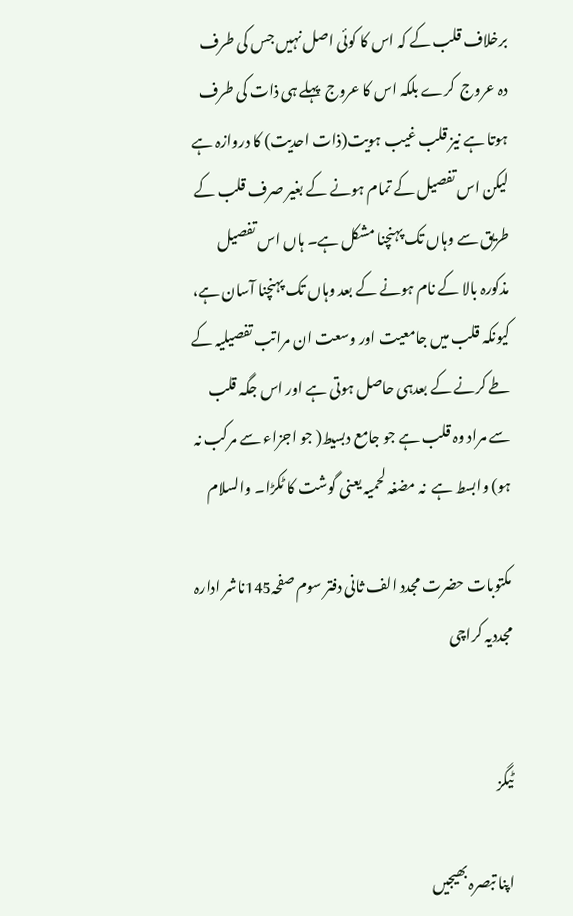برخلاف قلب کے کہ اس کا کوئی اصل نہیں جس کی طرف دہ عروج  کرے بلکہ اس کا عروج  پہلے ہی ذات کی طرف ہوتا ہے نیز قلب غیب ہویت(ذات احدیت) کا دروازہ ہے لیکن اس تفصیل کے تمام ہونے کے بغیر صرف قلب کے طریق سے وہاں تک پہنچنا مشکل ہے۔ ہاں اس تفصیل مذکورہ بالا کے نام ہونے کے بعد وہاں تک پہنچنا آسان ہے، کیونکہ قلب میں جامعیت اور وسعت ان مراتب تفصیلیہ کے طے کرنے کے بعدہی حاصل ہوتی ہے اور اس جگہ قلب سے مراد وہ قلب ہے جو جامع دبسيط( جو اجزاء سے مرکب نہ ہو) وابسط ہے  نہ مضغہ لحمیہ یعنی گوشت کا ٹکڑا۔ والسلام

مکتوبات حضرت مجدد الف ثانی دفتر سوم صفحہ145ناشر ادارہ مجددیہ کراچی


ٹیگز

اپنا تبصرہ بھیجیں